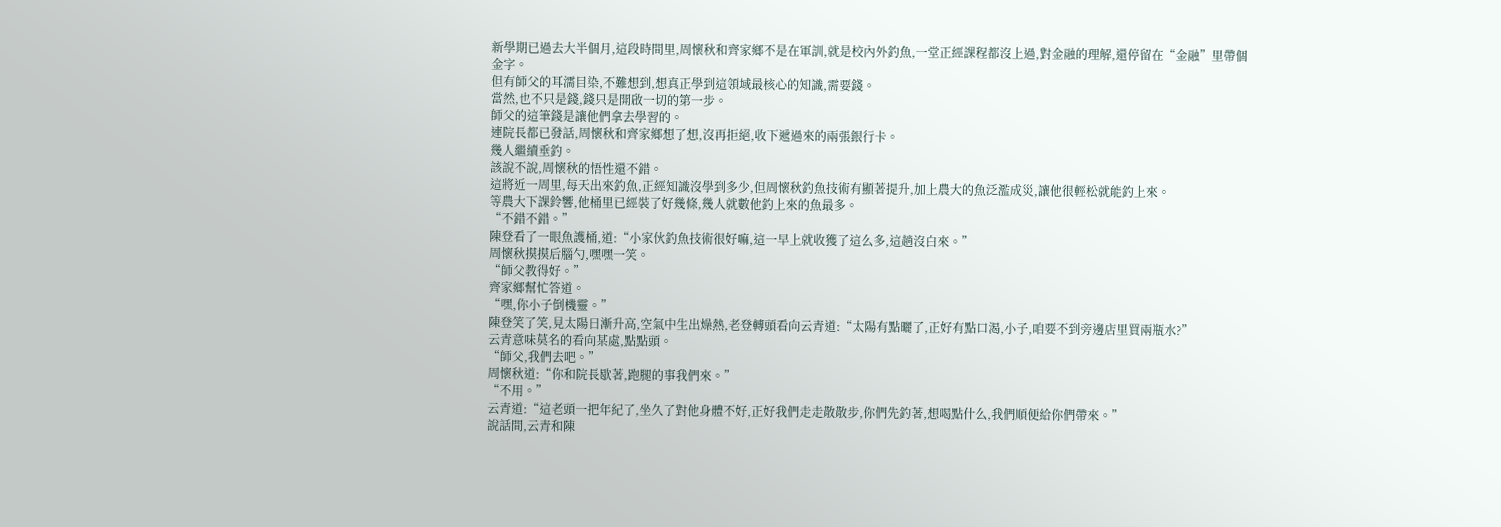新學期已過去大半個月,這段時間里,周懷秋和齊家鄉不是在軍訓,就是校內外釣魚,一堂正經課程都沒上過,對金融的理解,還停留在“金融”里帶個金字。
但有師父的耳濡目染,不難想到,想真正學到這領域最核心的知識,需要錢。
當然,也不只是錢,錢只是開啟一切的第一步。
師父的這筆錢是讓他們拿去學習的。
連院長都已發話,周懷秋和齊家鄉想了想,沒再拒絕,收下遞過來的兩張銀行卡。
幾人繼續垂釣。
該說不說,周懷秋的悟性還不錯。
這將近一周里,每天出來釣魚,正經知識沒學到多少,但周懷秋釣魚技術有顯著提升,加上農大的魚泛濫成災,讓他很輕松就能釣上來。
等農大下課鈴響,他桶里已經裝了好幾條,幾人就數他釣上來的魚最多。
“不錯不錯。”
陳登看了一眼魚護桶,道:“小家伙釣魚技術很好嘛,這一早上就收獲了這么多,這趟沒白來。”
周懷秋摸摸后腦勺,嘿嘿一笑。
“師父教得好。”
齊家鄉幫忙答道。
“嘿,你小子倒機靈。”
陳登笑了笑,見太陽日漸升高,空氣中生出燥熱,老登轉頭看向云青道:“太陽有點曬了,正好有點口渴,小子,咱要不到旁邊店里買兩瓶水?”
云青意味莫名的看向某處,點點頭。
“師父,我們去吧。”
周懷秋道:“你和院長歇著,跑腿的事我們來。”
“不用。”
云青道:“這老頭一把年紀了,坐久了對他身體不好,正好我們走走散散步,你們先釣著,想喝點什么,我們順便給你們帶來。”
說話間,云青和陳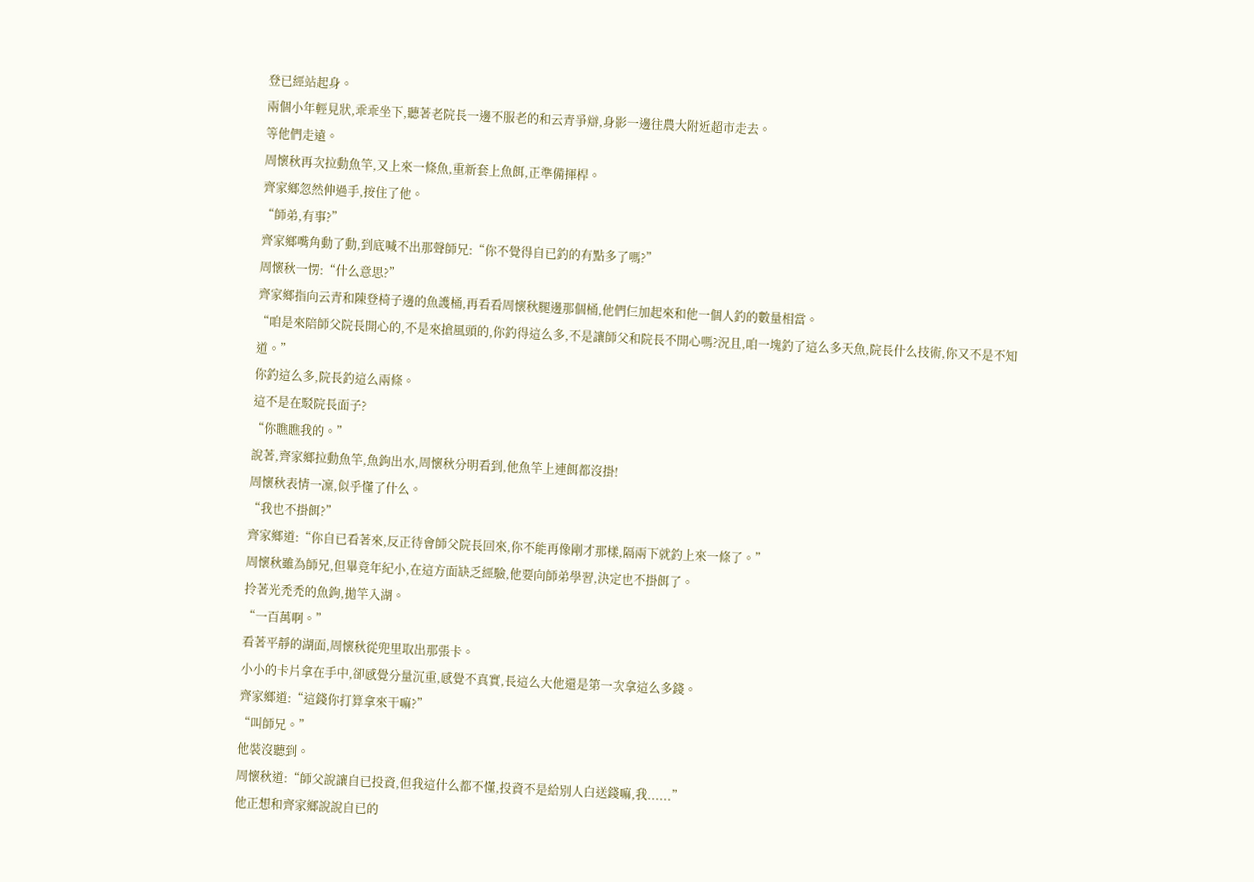登已經站起身。
兩個小年輕見狀,乖乖坐下,聽著老院長一邊不服老的和云青爭辯,身影一邊往農大附近超市走去。
等他們走遠。
周懷秋再次拉動魚竿,又上來一條魚,重新套上魚餌,正準備揮桿。
齊家鄉忽然伸過手,按住了他。
“師弟,有事?”
齊家鄉嘴角動了動,到底喊不出那聲師兄:“你不覺得自已釣的有點多了嗎?”
周懷秋一愣:“什么意思?”
齊家鄉指向云青和陳登椅子邊的魚護桶,再看看周懷秋腿邊那個桶,他們仨加起來和他一個人釣的數量相當。
“咱是來陪師父院長開心的,不是來搶風頭的,你釣得這么多,不是讓師父和院長不開心嗎?況且,咱一塊釣了這么多天魚,院長什么技術,你又不是不知道。”
你釣這么多,院長釣這么兩條。
這不是在駁院長面子?
“你瞧瞧我的。”
說著,齊家鄉拉動魚竿,魚鉤出水,周懷秋分明看到,他魚竿上連餌都沒掛!
周懷秋表情一凜,似乎懂了什么。
“我也不掛餌?”
齊家鄉道:“你自已看著來,反正待會師父院長回來,你不能再像剛才那樣,隔兩下就釣上來一條了。”
周懷秋雖為師兄,但畢竟年紀小,在這方面缺乏經驗,他要向師弟學習,決定也不掛餌了。
拎著光禿禿的魚鉤,拋竿入湖。
“一百萬啊。”
看著平靜的湖面,周懷秋從兜里取出那張卡。
小小的卡片拿在手中,卻感覺分量沉重,感覺不真實,長這么大他還是第一次拿這么多錢。
齊家鄉道:“這錢你打算拿來干嘛?”
“叫師兄。”
他裝沒聽到。
周懷秋道:“師父說讓自已投資,但我這什么都不懂,投資不是給別人白送錢嘛,我......”
他正想和齊家鄉說說自已的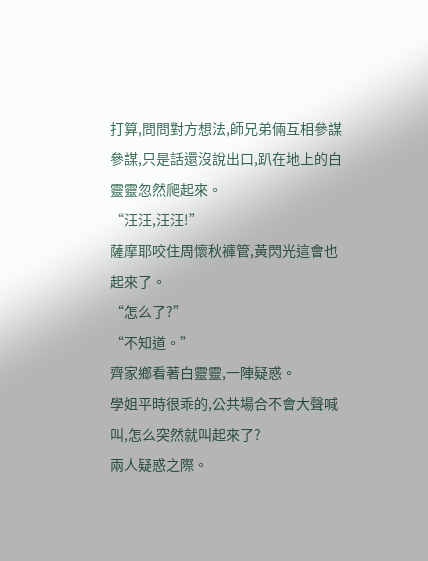打算,問問對方想法,師兄弟倆互相參謀參謀,只是話還沒說出口,趴在地上的白靈靈忽然爬起來。
“汪汪,汪汪!”
薩摩耶咬住周懷秋褲管,黃閃光這會也起來了。
“怎么了?”
“不知道。”
齊家鄉看著白靈靈,一陣疑惑。
學姐平時很乖的,公共場合不會大聲喊叫,怎么突然就叫起來了?
兩人疑惑之際。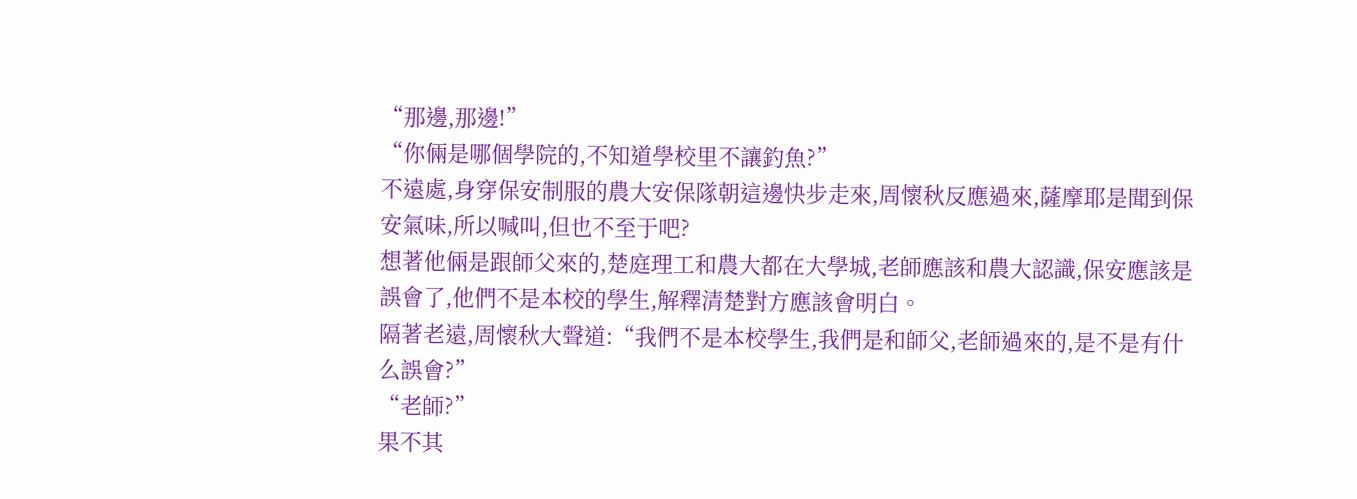“那邊,那邊!”
“你倆是哪個學院的,不知道學校里不讓釣魚?”
不遠處,身穿保安制服的農大安保隊朝這邊快步走來,周懷秋反應過來,薩摩耶是聞到保安氣味,所以喊叫,但也不至于吧?
想著他倆是跟師父來的,楚庭理工和農大都在大學城,老師應該和農大認識,保安應該是誤會了,他們不是本校的學生,解釋清楚對方應該會明白。
隔著老遠,周懷秋大聲道:“我們不是本校學生,我們是和師父,老師過來的,是不是有什么誤會?”
“老師?”
果不其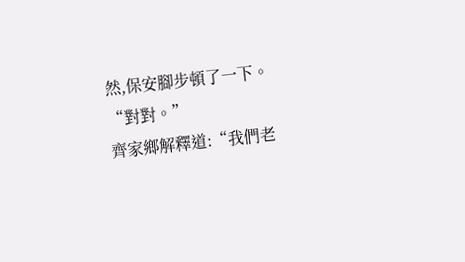然,保安腳步頓了一下。
“對對。”
齊家鄉解釋道:“我們老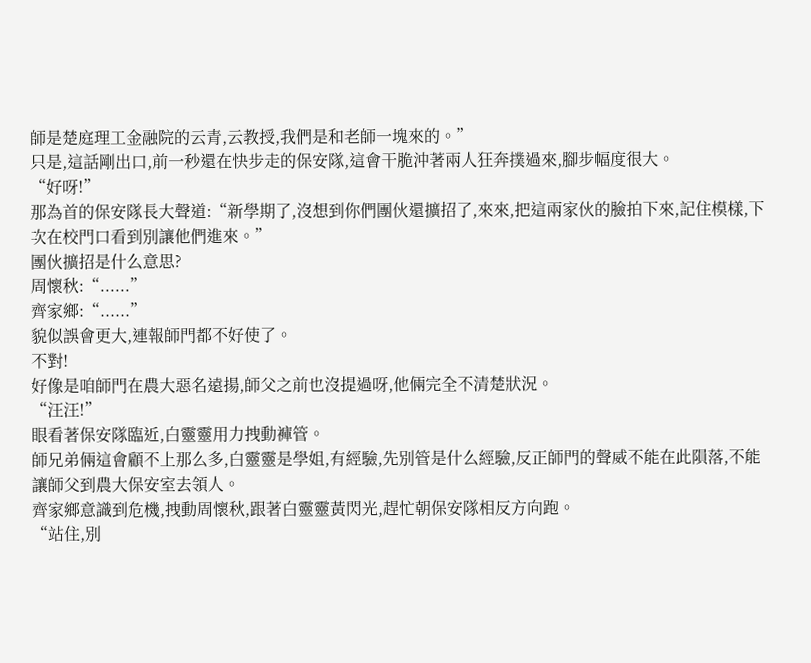師是楚庭理工金融院的云青,云教授,我們是和老師一塊來的。”
只是,這話剛出口,前一秒還在快步走的保安隊,這會干脆沖著兩人狂奔撲過來,腳步幅度很大。
“好呀!”
那為首的保安隊長大聲道:“新學期了,沒想到你們團伙還擴招了,來來,把這兩家伙的臉拍下來,記住模樣,下次在校門口看到別讓他們進來。”
團伙擴招是什么意思?
周懷秋:“......”
齊家鄉:“......”
貌似誤會更大,連報師門都不好使了。
不對!
好像是咱師門在農大惡名遠揚,師父之前也沒提過呀,他倆完全不清楚狀況。
“汪汪!”
眼看著保安隊臨近,白靈靈用力拽動褲管。
師兄弟倆這會顧不上那么多,白靈靈是學姐,有經驗,先別管是什么經驗,反正師門的聲威不能在此隕落,不能讓師父到農大保安室去領人。
齊家鄉意識到危機,拽動周懷秋,跟著白靈靈黃閃光,趕忙朝保安隊相反方向跑。
“站住,別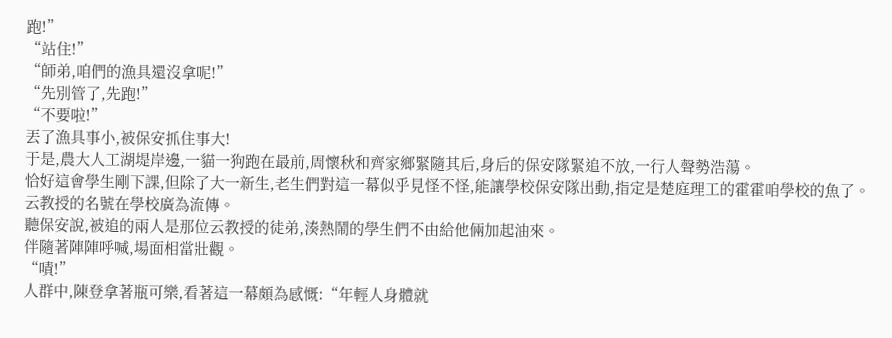跑!”
“站住!”
“師弟,咱們的漁具還沒拿呢!”
“先別管了,先跑!”
“不要啦!”
丟了漁具事小,被保安抓住事大!
于是,農大人工湖堤岸邊,一貓一狗跑在最前,周懷秋和齊家鄉緊隨其后,身后的保安隊緊追不放,一行人聲勢浩蕩。
恰好這會學生剛下課,但除了大一新生,老生們對這一幕似乎見怪不怪,能讓學校保安隊出動,指定是楚庭理工的霍霍咱學校的魚了。
云教授的名號在學校廣為流傳。
聽保安說,被追的兩人是那位云教授的徒弟,湊熱鬧的學生們不由給他倆加起油來。
伴隨著陣陣呼喊,場面相當壯觀。
“嘖!”
人群中,陳登拿著瓶可樂,看著這一幕頗為感慨:“年輕人身體就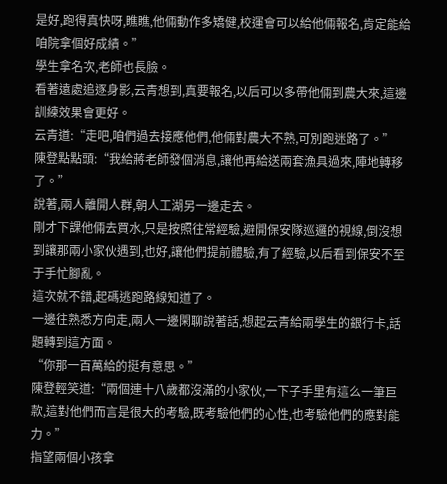是好,跑得真快呀,瞧瞧,他倆動作多矯健,校運會可以給他倆報名,肯定能給咱院拿個好成績。”
學生拿名次,老師也長臉。
看著遠處追逐身影,云青想到,真要報名,以后可以多帶他倆到農大來,這邊訓練效果會更好。
云青道:“走吧,咱們過去接應他們,他倆對農大不熟,可別跑迷路了。”
陳登點點頭:“我給蔣老師發個消息,讓他再給送兩套漁具過來,陣地轉移了。”
說著,兩人離開人群,朝人工湖另一邊走去。
剛才下課他倆去買水,只是按照往常經驗,避開保安隊巡邏的視線,倒沒想到讓那兩小家伙遇到,也好,讓他們提前體驗,有了經驗,以后看到保安不至于手忙腳亂。
這次就不錯,起碼逃跑路線知道了。
一邊往熟悉方向走,兩人一邊閑聊說著話,想起云青給兩學生的銀行卡,話題轉到這方面。
“你那一百萬給的挺有意思。”
陳登輕笑道:“兩個連十八歲都沒滿的小家伙,一下子手里有這么一筆巨款,這對他們而言是很大的考驗,既考驗他們的心性,也考驗他們的應對能力。”
指望兩個小孩拿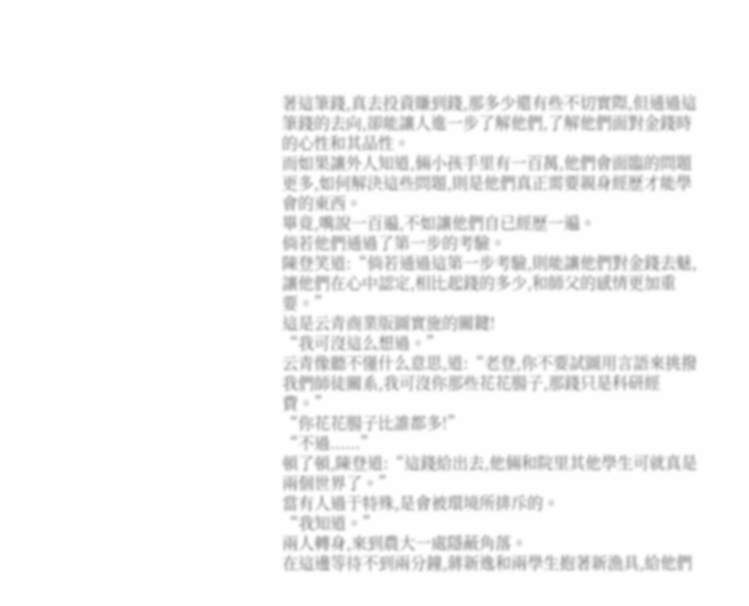著這筆錢,真去投資賺到錢,那多少還有些不切實際,但通過這筆錢的去向,卻能讓人進一步了解他們,了解他們面對金錢時的心性和其品性。
而如果讓外人知道,倆小孩手里有一百萬,他們會面臨的問題更多,如何解決這些問題,則是他們真正需要親身經歷才能學會的東西。
畢竟,嘴說一百遍,不如讓他們自已經歷一遍。
倘若他們通過了第一步的考驗。
陳登笑道:“倘若通過這第一步考驗,則能讓他們對金錢去魅,讓他們在心中認定,相比起錢的多少,和師父的感情更加重要。”
這是云青商業版圖實施的關鍵!
“我可沒這么想過。”
云青像聽不懂什么意思,道:“老登,你不要試圖用言語來挑撥我們師徒關系,我可沒你那些花花腸子,那錢只是科研經費。”
“你花花腸子比誰都多!”
“不過......”
頓了頓,陳登道:“這錢給出去,他倆和院里其他學生可就真是兩個世界了。”
當有人過于特殊,是會被環境所排斥的。
“我知道。”
兩人轉身,來到農大一處隱蔽角落。
在這邊等待不到兩分鐘,蔣新逸和兩學生抱著新漁具,給他們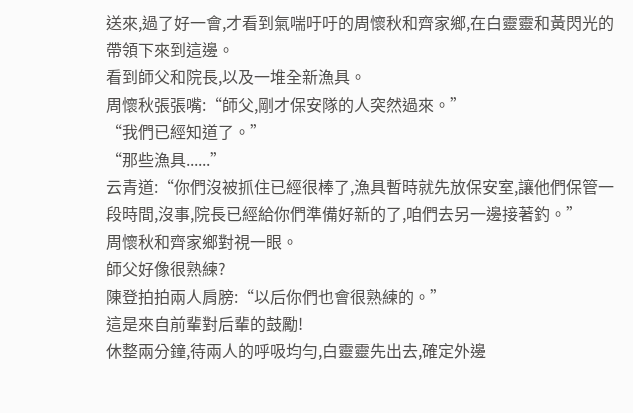送來,過了好一會,才看到氣喘吁吁的周懷秋和齊家鄉,在白靈靈和黃閃光的帶領下來到這邊。
看到師父和院長,以及一堆全新漁具。
周懷秋張張嘴:“師父,剛才保安隊的人突然過來。”
“我們已經知道了。”
“那些漁具......”
云青道:“你們沒被抓住已經很棒了,漁具暫時就先放保安室,讓他們保管一段時間,沒事,院長已經給你們準備好新的了,咱們去另一邊接著釣。”
周懷秋和齊家鄉對視一眼。
師父好像很熟練?
陳登拍拍兩人肩膀:“以后你們也會很熟練的。”
這是來自前輩對后輩的鼓勵!
休整兩分鐘,待兩人的呼吸均勻,白靈靈先出去,確定外邊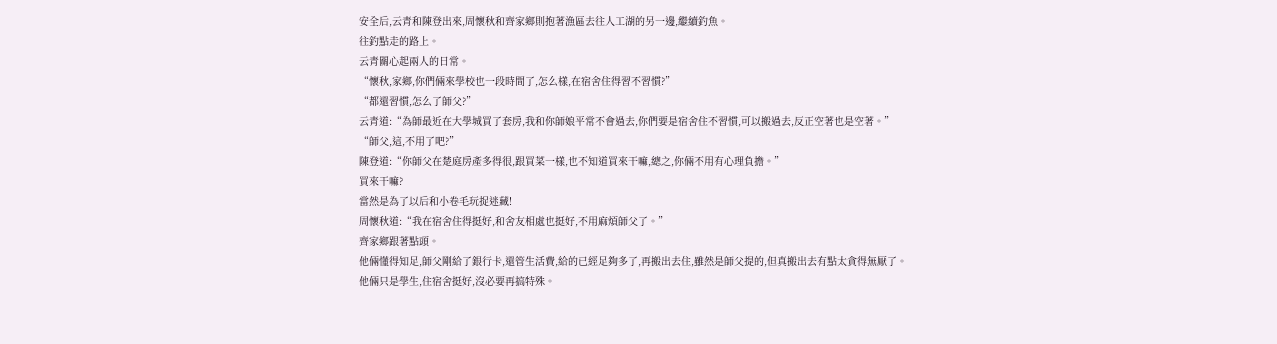安全后,云青和陳登出來,周懷秋和齊家鄉則抱著漁區去往人工湖的另一邊,繼續釣魚。
往釣點走的路上。
云青關心起兩人的日常。
“懷秋,家鄉,你們倆來學校也一段時間了,怎么樣,在宿舍住得習不習慣?”
“都還習慣,怎么了師父?”
云青道:“為師最近在大學城買了套房,我和你師娘平常不會過去,你們要是宿舍住不習慣,可以搬過去,反正空著也是空著。”
“師父,這,不用了吧?”
陳登道:“你師父在楚庭房產多得很,跟買菜一樣,也不知道買來干嘛,總之,你倆不用有心理負擔。”
買來干嘛?
當然是為了以后和小卷毛玩捉迷藏!
周懷秋道:“我在宿舍住得挺好,和舍友相處也挺好,不用麻煩師父了。”
齊家鄉跟著點頭。
他倆懂得知足,師父剛給了銀行卡,還管生活費,給的已經足夠多了,再搬出去住,雖然是師父提的,但真搬出去有點太貪得無厭了。
他倆只是學生,住宿舍挺好,沒必要再搞特殊。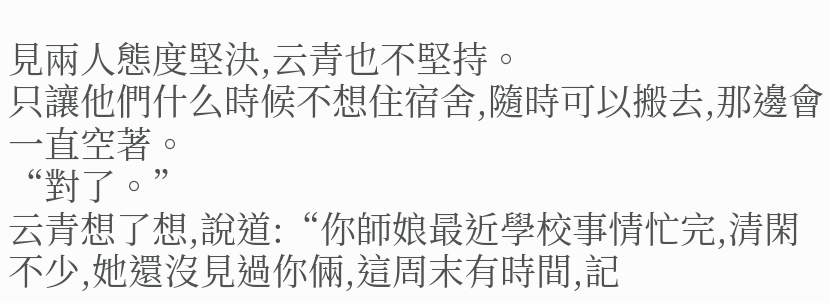見兩人態度堅決,云青也不堅持。
只讓他們什么時候不想住宿舍,隨時可以搬去,那邊會一直空著。
“對了。”
云青想了想,說道:“你師娘最近學校事情忙完,清閑不少,她還沒見過你倆,這周末有時間,記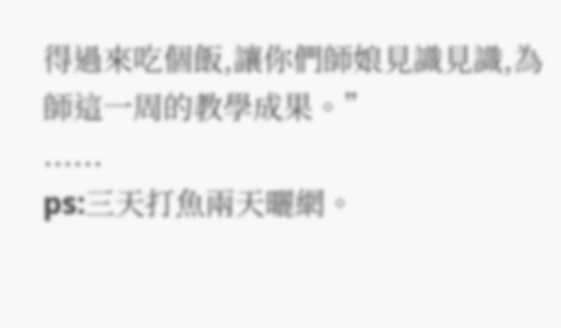得過來吃個飯,讓你們師娘見識見識,為師這一周的教學成果。”
......
ps:三天打魚兩天曬網。